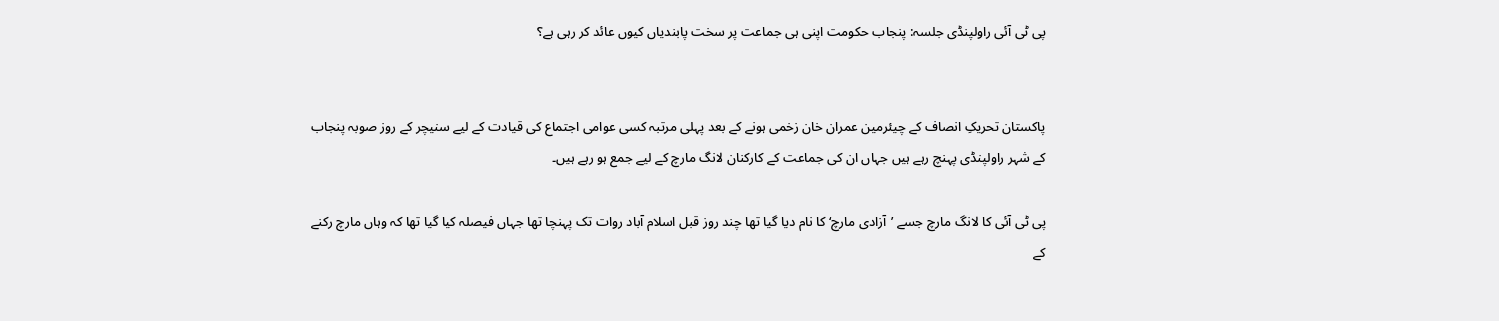پی ٹی آئی راولپنڈی جلسہ: پنجاب حکومت اپنی ہی جماعت پر سخت پابندیاں کیوں عائد کر رہی ہے؟


پاکستان تحریکِ انصاف کے چیئرمین عمران خان زخمی ہونے کے بعد پہلی مرتبہ کسی عوامی اجتماع کی قیادت کے لیے سنیچر کے روز صوبہ پنجاب کے شہر راولپنڈی پہنچ رہے ہیں جہاں ان کی جماعت کے کارکنان لانگ مارچ کے لیے جمع ہو رہے ہیں۔

پی ٹی آئی کا لانگ مارچ جسے ’آزادی مارچ‘ کا نام دیا گیا تھا چند روز قبل اسلام آباد روات تک پہنچا تھا جہاں فیصلہ کیا گیا تھا کہ وہاں مارچ رکنے کے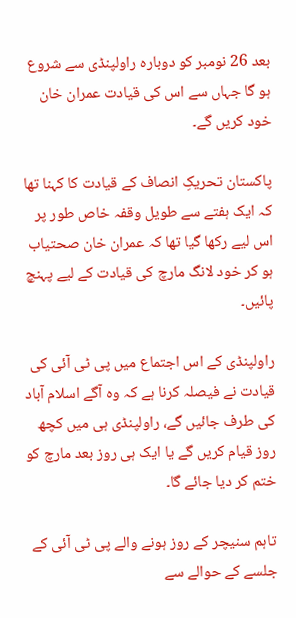بعد 26 نومبر کو دوبارہ راولپنڈی سے شروع ہو گا جہاں سے اس کی قیادت عمران خان خود کریں گے۔

پاکستان تحریکِ انصاف کے قیادت کا کہنا تھا کہ ایک ہفتے سے طویل وقفہ خاص طور پر اس لیے رکھا گیا تھا کہ عمران خان صحتیاب ہو کر خود لانگ مارچ کی قیادت کے لیے پہنچ پائیں۔

راولپنڈی کے اس اجتماع میں پی ٹی آئی کی قیادت نے فیصلہ کرنا ہے کہ وہ آگے اسلام آباد کی طرف جائیں گے، راولپنڈی ہی میں کچھ روز قیام کریں گے یا ایک ہی روز بعد مارچ کو ختم کر دیا جائے گا۔

تاہم سنیچر کے روز ہونے والے پی ٹی آئی کے جلسے کے حوالے سے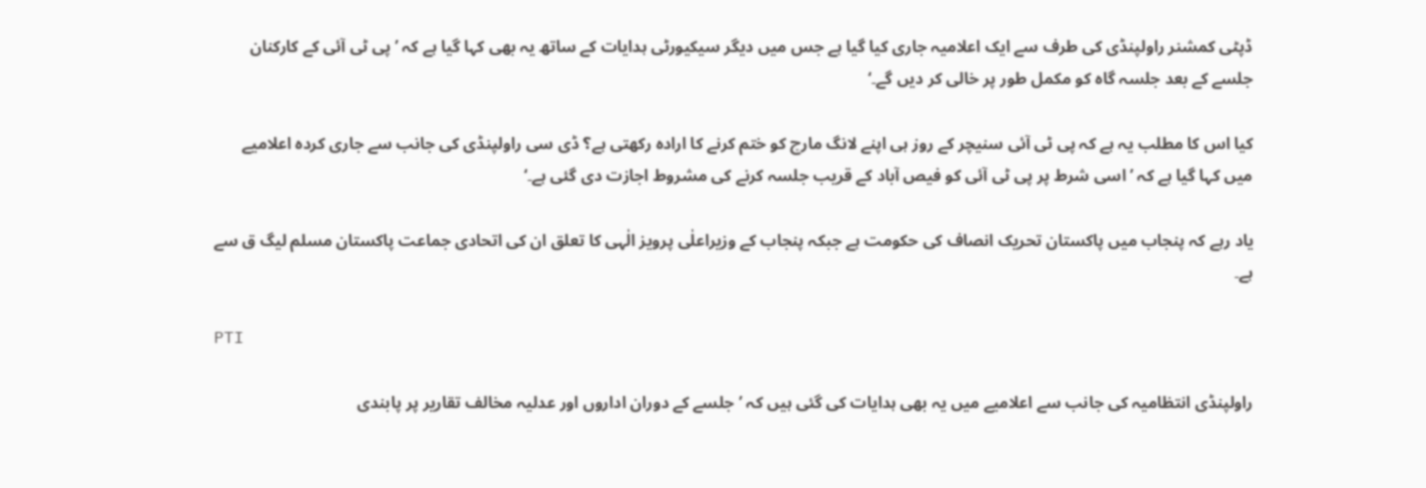ڈپٹی کمشنر راولپنڈی کی طرف سے ایک اعلامیہ جاری کیا گیا ہے جس میں دیگر سیکیورٹی ہدایات کے ساتھ یہ بھی کہا گیا ہے کہ ’پی ٹی آئی کے کارکنان جلسے کے بعد جلسہ گاہ کو مکمل طور پر خالی کر دیں گے۔‘

کیا اس کا مطلب یہ ہے کہ پی ٹی آئی سنیچر کے روز ہی اپنے لانگ مارچ کو ختم کرنے کا ارادہ رکھتی ہے؟ ڈی سی راولپنڈی کی جانب سے جاری کردہ اعلامیے میں کہا گیا ہے کہ ’اسی شرط پر پی ٹی آئی کو فیص آباد کے قریب جلسہ کرنے کی مشروط اجازت دی گئی ہے۔‘

یاد رہے کہ پنجاب میں پاکستان تحریک انصاف کی حکومت ہے جبکہ پنجاب کے وزیراعلٰی پرویز الٰہی کا تعلق ان کی اتحادی جماعت پاکستان مسلم لیگ ق سے ہے۔

PTI

راولپنڈی انتظامیہ کی جانب سے اعلامیے میں یہ بھی ہدایات کی گئی ہیں کہ ’جلسے کے دوران اداروں اور عدلیہ مخالف تقاریر پر پابندی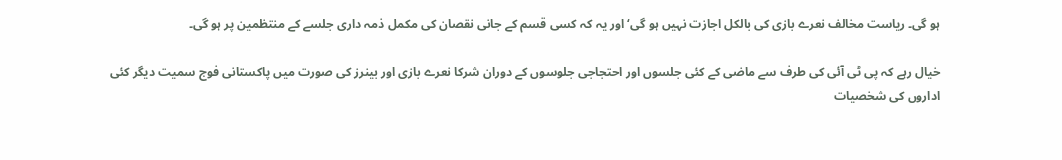ہو گی۔ ریاست مخالف نعرے بازی کی بالکل اجازت نہیں ہو گی‘ اور یہ کہ کسی قسم کے جانی نقصان کی مکمل ذمہ داری جلسے کے منتظمین پر ہو گی۔

خیال رہے کہ پی ٹی آئی کی طرف سے ماضی کے کئی جلسوں اور احتجاجی جلوسوں کے دوران شرکا نعرے بازی اور بینرز کی صورت میں پاکستانی فوج سمیت دیگر کئی اداروں کی شخصیات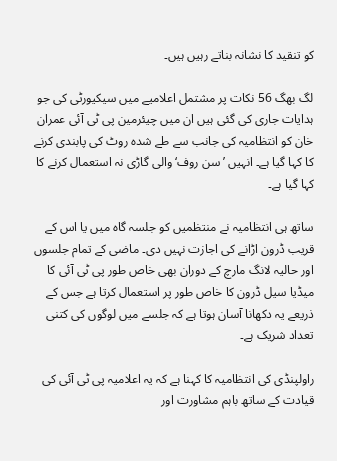کو تنقید کا نشانہ بناتے رہیں ہیں۔

لگ بھگ 56 نکات پر مشتمل اعلامیے میں سیکیورٹی کی جو ہدایات جاری کی گئی ہیں ان میں چیئرمین پی ٹی آئی عمران خان کو انتظامیہ کی جانب سے طے شدہ روٹ کی پابندی کرنے کا کہا گیا ہے۔ انہیں ’سن روف‘ والی گاڑی نہ استعمال کرنے کا کہا گیا ہے۔

ساتھ ہی انتظامیہ نے منتظمیں کو جلسہ گاہ میں یا اس کے قریب ڈرون اڑانے کی اجازت نہیں دی۔ ماضی کے تمام جلسوں اور حالیہ لانگ مارچ کے دوران بھی خاص طور پی ٹی آئی کا میڈیا سیل ڈرون کا خاص طور پر استعمال کرتا ہے جس کے ذریعے یہ دکھانا آسان ہوتا ہے کہ جلسے میں لوگوں کی کتنی تعداد شریک ہے۔

راولپنڈی کی انتظامیہ کا کہنا ہے کہ یہ اعلامیہ پی ٹی آئی کی قیادت کے ساتھ باہم مشاورت اور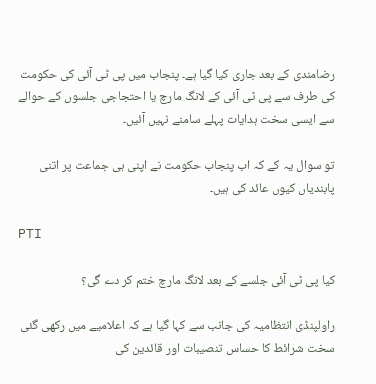رضامندی کے بعد جاری کیا گیا ہے۔ پنجاب میں پی ٹی آئی کی حکومت کی طرف سے پی ٹی آئی کے لانگ مارچ یا احتجاجی جلسوں کے حوالے سے ایسی سخت ہدایات پہلے سامنے نہیں آئیں۔

تو سوال یہ کے کہ اب پنجاب حکومت نے اپنی ہی جماعت پر اتنی پابندیاں کیوں عائد کی ہیں۔

PTI

کیا پی ٹی آئی جلسے کے بعد لانگ مارچ ختم کر دے گی؟

راولپنڈی انتظامیہ کی جانب سے کہا گیا ہے کہ اعلامیے میں رکھی گئی سخت شرائط کا حساس تنصیبات اور قائدین کی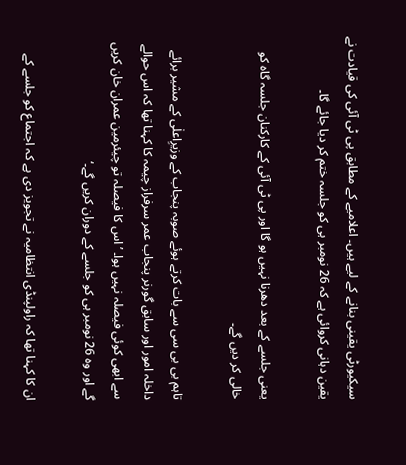سیکیورٹی یقینی بنانے کے لیے ہیں۔ اعلامیے کے مطابق پی ٹی آئی کی قیادت نے یقین دہانی کروائی ہے کہ 26 نومبر ہی کو جلسہ ختم کر دیا جائے گا۔

یعنی جلسے کے بعد دھرنا نہیں ہو گا اور پی ٹی آئی کے کارکنان جلسہ گاہ کو خالی کر دیں گے۔

تاہم بی بی سی سے بات کرتے ہوئے صوبہ پنجاب کے وزیرِاعلٰی کے مشیر برائے داخلہ امور اور سابق گورنر پنجاب عمر سرفراز چیمہ کا کہنا تھا کہ اس حوالے سے ابھی کوئی فیصلہ نہیں ہوا۔ ’اس کا فیصلہ تو چیئرمین عمران خان کریں گے اور وہ 26 نومبر ہی کو جلسے کے دوران کریں گے۔‘

ان کا کہنا تھا کہ راولپنڈی انتظامیہ نے تجویز دی ہے کہ اجتماع کو جلسے کے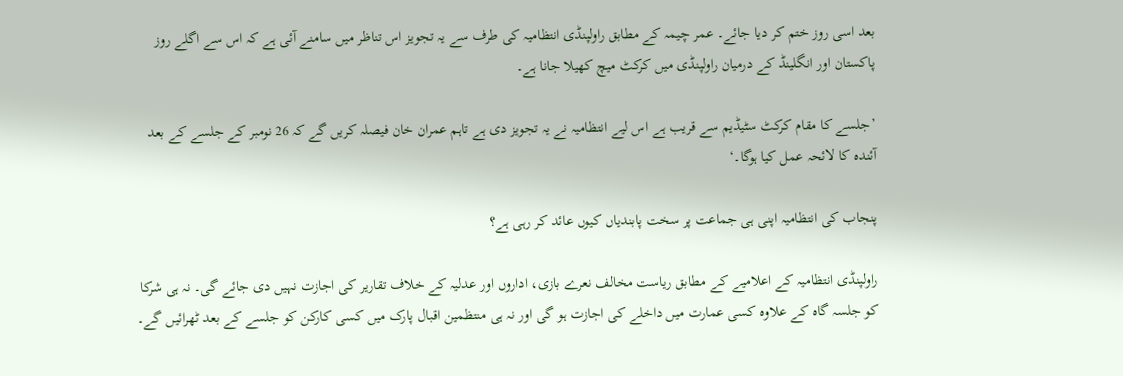بعد اسی روز ختم کر دیا جائے۔ عمر چیمہ کے مطابق راولپنڈی انتظامیہ کی طرف سے یہ تجویز اس تناظر میں سامنے آئی ہے کہ اس سے اگلے روز پاکستان اور انگلینڈ کے درمیان راولپنڈی میں کرکٹ میچ کھیلا جانا ہے۔

’جلسے کا مقام کرکٹ سٹیڈیم سے قریب ہے اس لیے انتظامیہ نے یہ تجویز دی ہے تاہم عمران خان فیصلہ کریں گے کہ 26 نومبر کے جلسے کے بعد آئندہ کا لائحہ عمل کیا ہوگا۔‘

پنجاب کی انتظامیہ اپنی ہی جماعت پر سخت پابندیاں کیوں عائد کر رہی ہے؟

راولپنڈی انتظامیہ کے اعلامیے کے مطابق ریاست مخالف نعرے بازی، اداروں اور عدلیہ کے خلاف تقاریر کی اجازت نہیں دی جائے گی۔ نہ ہی شرکا کو جلسہ گاہ کے علاوہ کسی عمارت میں داخلے کی اجازت ہو گی اور نہ ہی منتظمین اقبال پارک میں کسی کارکن کو جلسے کے بعد ٹھرائیں گے۔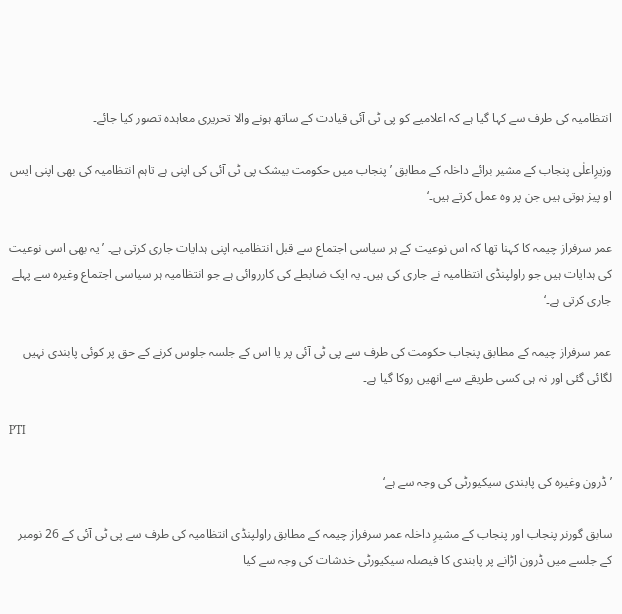انتظامیہ کی طرف سے کہا گیا ہے کہ اعلامیے کو پی ٹی آئی قیادت کے ساتھ ہونے والا تحریری معاہدہ تصور کیا جائے۔

وزیرِاعلٰی پنجاب کے مشیر برائے داخلہ کے مطابق ’پنجاب میں حکومت بیشک پی ٹی آئی کی اپنی ہے تاہم انتظامیہ کی بھی اپنی ایس او پیز ہوتی ہیں جن پر وہ عمل کرتے ہیں۔‘

عمر سرفراز چیمہ کا کہنا تھا کہ اس نوعیت کے ہر سیاسی اجتماع سے قبل انتظامیہ اپنی ہدایات جاری کرتی ہے۔ ’یہ بھی اسی نوعیت کی ہدایات ہیں جو راولپنڈی انتظامیہ نے جاری کی ہیں۔ یہ ایک ضابطے کی کارروائی ہے جو انتظامیہ ہر سیاسی اجتماع وغیرہ سے پہلے جاری کرتی ہے۔‘

عمر سرفراز چیمہ کے مطابق پنجاب حکومت کی طرف سے پی ٹی آئی پر یا اس کے جلسہ جلوس کرنے کے حق پر کوئی پابندی نہیں لگائی گئی اور نہ ہی کسی طریقے سے انھیں روکا گیا ہے۔

PTI

’ڈرون وغیرہ کی پابندی سیکیورٹی کی وجہ سے ہے‘

سابق گورنر پنجاب اور پنجاب کے مشیرِ داخلہ عمر سرفراز چیمہ کے مطابق راولپنڈی انتظامیہ کی طرف سے پی ٹی آئی کے 26 نومبر کے جلسے میں ڈرون اڑانے پر پابندی کا فیصلہ سیکیورٹی خدشات کی وجہ سے کیا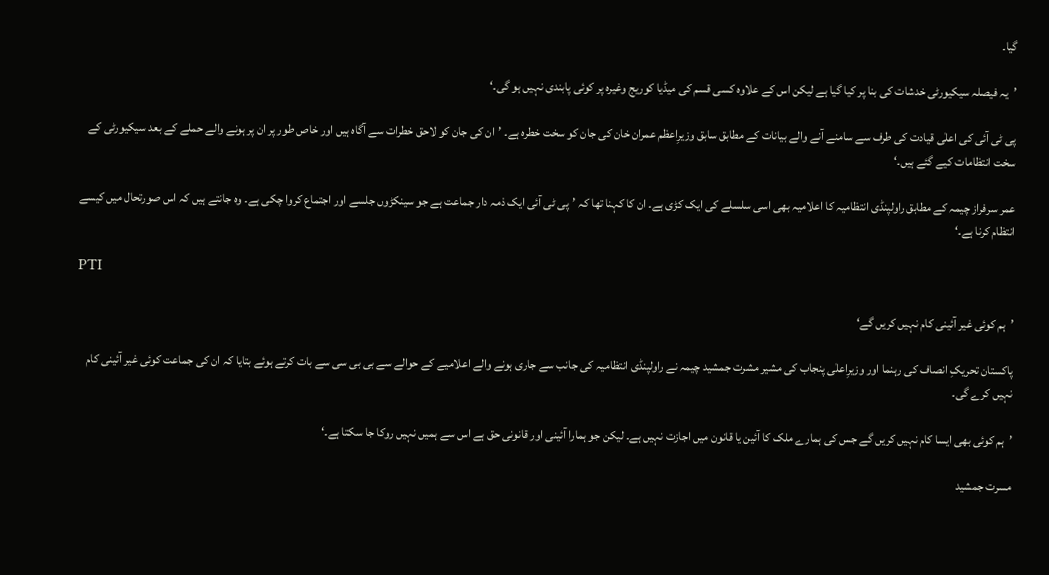گیا۔

’یہ فیصلہ سیکیورٹی خدشات کی بنا پر کیا گیا ہے لیکن اس کے علاوہ کسی قسم کی میڈیا کوریج وغیرہ پر کوئی پابندی نہیں ہو گی۔‘

پی ٹی آئی کی اعلٰی قیادت کی طرف سے سامنے آنے والے بیانات کے مطابق سابق وزیرِاعظم عمران خان کی جان کو سخت خطرہ ہے۔ ’ان کی جان کو لاحق خطرات سے آگاہ ہیں اور خاص طور پر ان پر ہونے والے حملے کے بعد سیکیورٹی کے سخت انتظامات کیے گئے ہیں۔‘

عمر سرفراز چیمہ کے مطابق راولپنڈی انتظامیہ کا اعلامیہ بھی اسی سلسلے کی ایک کڑی ہے۔ ان کا کہنا تھا کہ ’پی ٹی آئی ایک ذمہ دار جماعت ہے جو سینکڑوں جلسے اور اجتماع کروا چکی ہے۔ وہ جانتے ہیں کہ اس صورتحال میں کیسے انتظام کرنا ہے۔‘

PTI

’ہم کوئی غیر آئینی کام نہیں کریں گے‘

پاکستان تحریکِ انصاف کی رہنما اور وزیرِاعلٰی پنجاب کی مشیر مشرت جمشید چیمہ نے راولپنڈی انتظامیہ کی جانب سے جاری ہونے والے اعلامیے کے حوالے سے بی بی سی سے بات کرتے ہوئے بتایا کہ ان کی جماعت کوئی غیر آئینی کام نہیں کرے گی۔

’ہم کوئی بھی ایسا کام نہیں کریں گے جس کی ہمارے ملک کا آئین یا قانون میں اجازت نہیں ہے۔ لیکن جو ہمارا آئینی اور قانونی حق ہے اس سے ہمیں نہیں روکا جا سکتا ہے۔‘

مسرت جمشید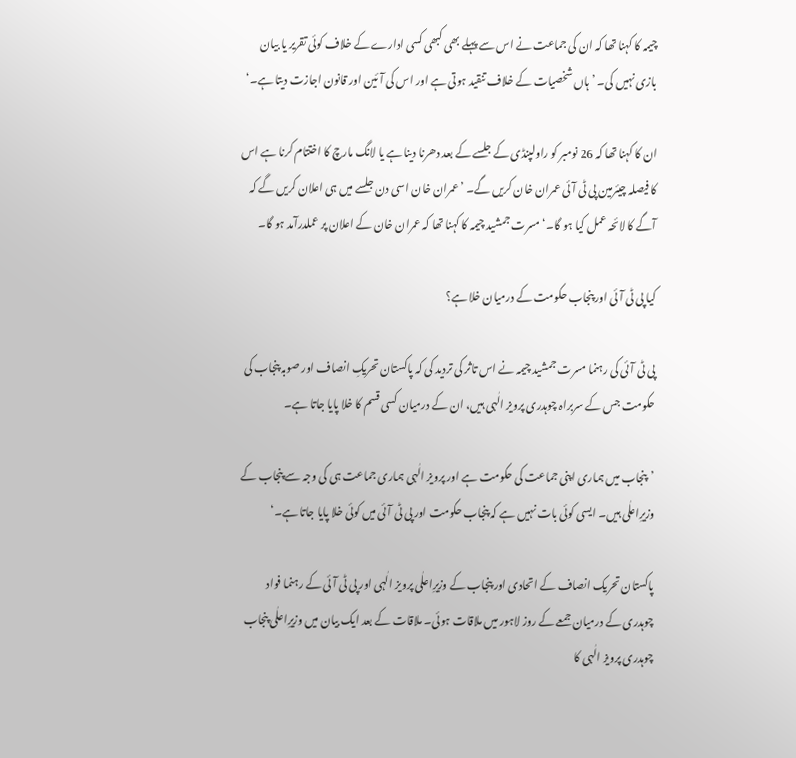چیمہ کا کہنا تھا کہ ان کی جماعت نے اس سے پہلے بھی کبھی کسی ادارے کے خلاف کوئی تقریر یا بیان بازی نہیں کی۔ ’ہاں شخصیات کے خلاف تنقید ہوتی ہے اور اس کی آئین اور قانون اجازت دیتا ہے۔‘

ان کا کہنا تھا کہ 26 نومبر کو راولپنڈی کے جلسے کے بعد دھرنا دینا ہے یا لانگ مارچ کا اختتام کرنا ہے اس کا فیصلہ چیئرمین پی ٹی آئی عمران خان کریں گے۔ ’عمران خان اسی دن جلسے میں ہی اعلان کریں گے کہ آگے کا لائحہ عمل کیا ہو گا۔‘ مسرت جمشید چیمہ کا کہنا تھا کہ عمران خان کے اعلان پر عملدرآمد ہو گا۔

کیا پی ٹی آئی اور پنجاب حکومت کے درمیان خلا ہے؟

پی ٹی آئی کی رہنما مسرت جمشید چیمہ نے اس تاثر کی تردید کی کہ پاکستان تحریکِ انصاف اور صوبہ پنجاب کی حکومت جس کے سربراہ چوہدری پرویز الٰہی ہیں، ان کے درمیان کسی قسم کا خلا پایا جاتا ہے۔

’پنجاب میں ہماری اپنی جماعت کی حکومت ہے اور پرویز الٰہی ہماری جماعت ہی کی وجہ سے پنجاب کے وزیرِاعلٰی ہیں۔ ایسی کوئی بات نہیں ہے کہ پنجاب حکومت اور پی ٹی آئی میں کوئی خلا پایا جاتا ہے۔‘

پاکستان تحریک انصاف کے اتحادی اور پنجاب کے وزیرِاعلٰی پرویز الٰہی اور پی ٹی آئی کے رہنما فواد چوہدری کے درمیان جمعے کے روز لاہور میں ملاقات ہوئی۔ ملاقات کے بعد ایک بیان میں وزیرِاعلٰی پنجاب چوہدری پرویز الٰہی کا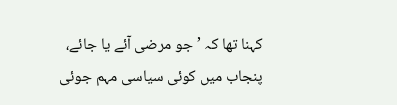کہنا تھا کہ ’جو مرضی آئے یا جائے، پنجاب میں کوئی سیاسی مہم جوئی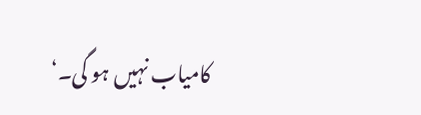کامیاب نہیں ہو گی۔‘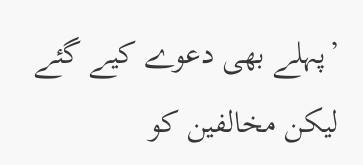’پہلے بھی دعوے کیے گئے لیکن مخالفین کو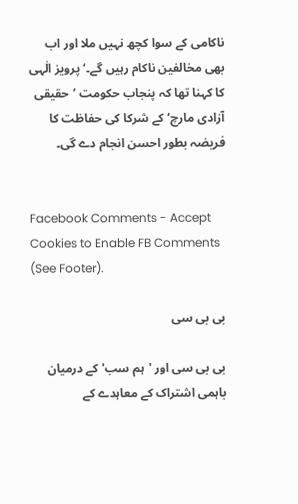ناکامی کے سوا کچھ نہیں ملا اور اب بھی مخالفین ناکام رہیں گے۔‘ پرویز الٰہی کا کہنا تھا کہ پنجاب حکومت ’حقیقی آزادی مارچ‘ کے شرکا کی حفاظت کا فریضہ بطور احسن انجام دے گی۔


Facebook Comments - Accept Cookies to Enable FB Comments (See Footer).

بی بی سی

بی بی سی اور 'ہم سب' کے درمیان باہمی اشتراک کے معاہدے کے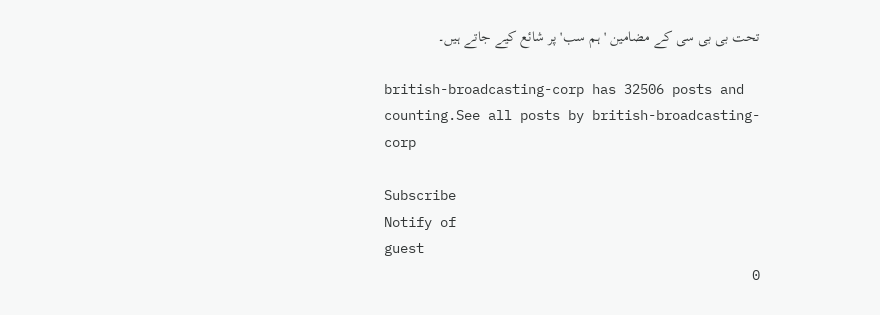تحت بی بی سی کے مضامین 'ہم سب' پر شائع کیے جاتے ہیں۔

british-broadcasting-corp has 32506 posts and counting.See all posts by british-broadcasting-corp

Subscribe
Notify of
guest
0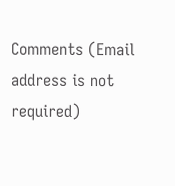Comments (Email address is not required)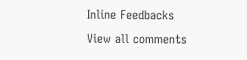Inline Feedbacks
View all comments